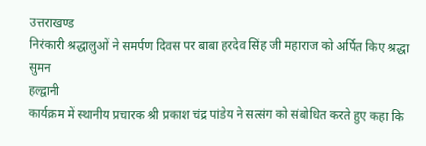उत्तराखण्ड
निरंकारी श्रद्धालुओं ने समर्पण दिवस पर बाबा हरदेव सिंह जी महाराज को अर्पित किए श्रद्धा सुमन
हल्द्वानी
कार्यक्रम में स्थानीय प्रचारक श्री प्रकाश चंद्र पांडेय ने सत्संग को संबोधित करते हुए कहा कि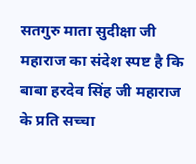सतगुरु माता सुदीक्षा जी महाराज का संदेश स्पष्ट है कि बाबा हरदेव सिंह जी महाराज के प्रति सच्चा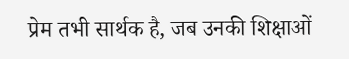प्रेम तभी सार्थक है, जब उनकी शिक्षाओं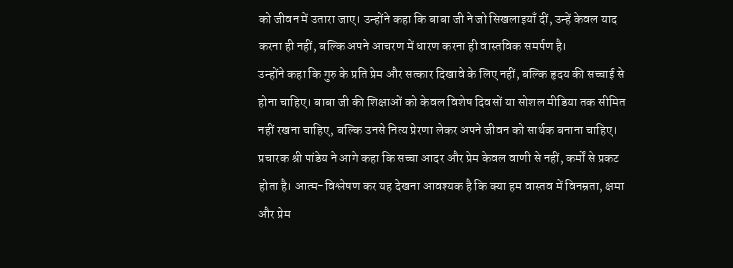को जीवन में उतारा जाए। उन्होंने कहा कि बाबा जी ने जो सिखलाइयाँ दीं, उन्हें केवल याद करना ही नहीं, बल्कि अपने आचरण में धारण करना ही वास्तविक समर्पण है।
उन्होंने कहा कि गुरु के प्रति प्रेम और सत्कार दिखावे के लिए नहीं, बल्कि हृदय की सच्चाई से होना चाहिए। बाबा जी की शिक्षाओं को केवल विशेष दिवसों या सोशल मीडिया तक सीमित नहीं रखना चाहिए, बल्कि उनसे नित्य प्रेरणा लेकर अपने जीवन को सार्थक बनाना चाहिए।
प्रचारक श्री पांडेय ने आगे कहा कि सच्चा आदर और प्रेम केवल वाणी से नहीं, कर्मों से प्रकट होता है। आत्म-विश्लेषण कर यह देखना आवश्यक है कि क्या हम वास्तव में विनम्रता, क्षमा और प्रेम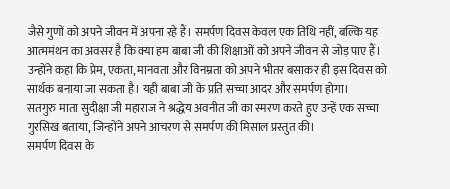जैसे गुणों को अपने जीवन में अपना रहे हैं। समर्पण दिवस केवल एक तिथि नहीं, बल्कि यह आत्ममंथन का अवसर है कि क्या हम बाबा जी की शिक्षाओं को अपने जीवन से जोड़ पाए हैं।
उन्होंने कहा कि प्रेम, एकता, मानवता और विनम्रता को अपने भीतर बसाकर ही इस दिवस को सार्थक बनाया जा सकता है। यही बाबा जी के प्रति सच्चा आदर और समर्पण होगा।
सतगुरु माता सुदीक्षा जी महाराज ने श्रद्धेय अवनीत जी का स्मरण करते हुए उन्हें एक सच्चा गुरसिख बताया, जिन्होंने अपने आचरण से समर्पण की मिसाल प्रस्तुत की।
समर्पण दिवस के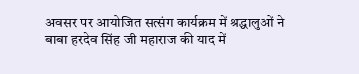अवसर पर आयोजित सत्संग कार्यक्रम में श्रद्धालुओं ने बाबा हरदेव सिंह जी महाराज की याद में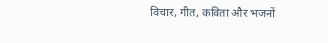विचार, गीत, कविता और भजनों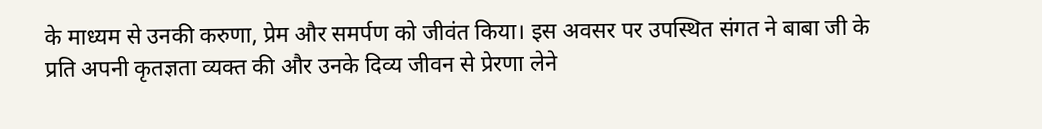के माध्यम से उनकी करुणा, प्रेम और समर्पण को जीवंत किया। इस अवसर पर उपस्थित संगत ने बाबा जी के प्रति अपनी कृतज्ञता व्यक्त की और उनके दिव्य जीवन से प्रेरणा लेने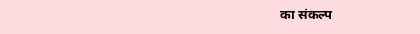का संकल्प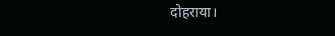दोहराया।